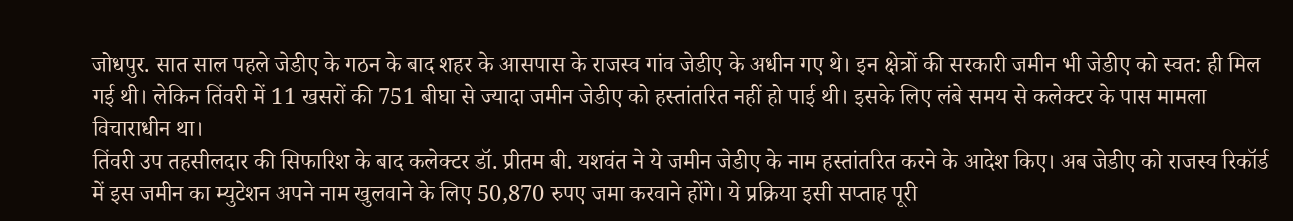जोधपुर. सात साल पहले जेडीए के गठन के बाद शहर के आसपास के राजस्व गांव जेडीए के अधीन गए थे। इन क्षेत्रों की सरकारी जमीन भी जेडीए को स्वत: ही मिल गई थी। लेकिन तिंवरी में 11 खसरों की 751 बीघा से ज्यादा जमीन जेडीए को हस्तांतरित नहीं हो पाई थी। इसके लिए लंबे समय से कलेक्टर के पास मामला विचाराधीन था।
तिंवरी उप तहसीलदार की सिफारिश के बाद कलेक्टर डॉ. प्रीतम बी. यशवंत ने ये जमीन जेडीए के नाम हस्तांतरित करने के आदेश किए। अब जेडीए को राजस्व रिकॉर्ड में इस जमीन का म्युटेशन अपने नाम खुलवाने के लिए 50,870 रुपए जमा करवाने होंगे। ये प्रक्रिया इसी सप्ताह पूरी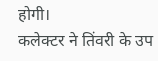होगी।
कलेक्टर ने तिंवरी के उप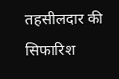तहसीलदार की सिफारिश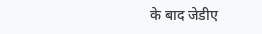के बाद जेडीए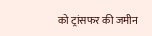को ट्रांसफर की जमीन